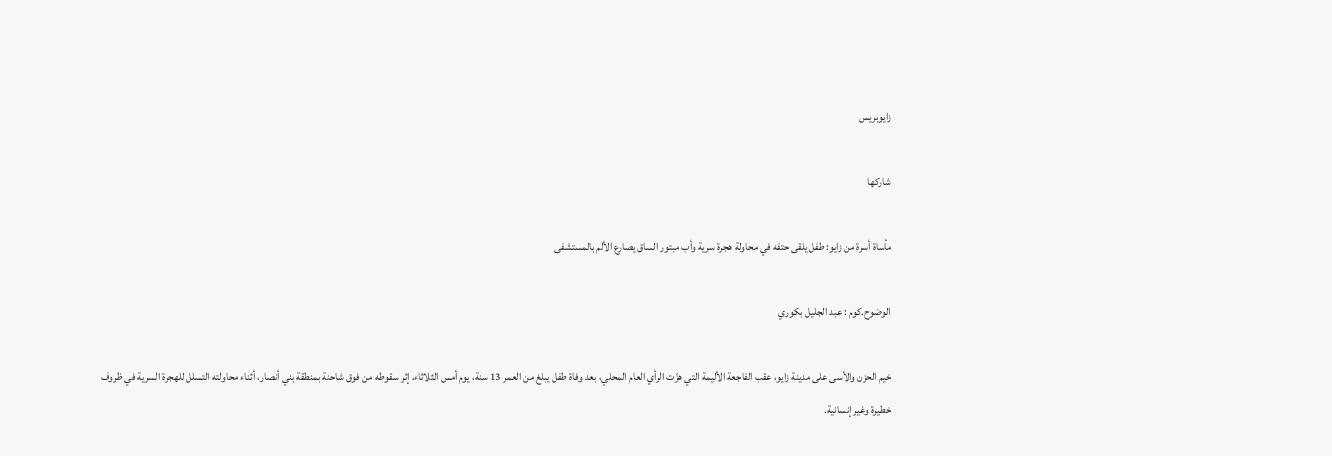زايوبريس

شاركها

مأساة أسرة من زايو: طفل يلقى حتفه في محاولة هجرة سرية وأب مبتور الساق يصارع الألم بالمستشفى

الوضوح.كوم : عبد الجليل بكوري

خيم الحزن والأسى على مدينة زايو، عقب الفاجعة الأليمة التي هزّت الرأي العام المحلي، بعد وفاة طفل يبلغ من العمر 13 سنة، يوم أمس الثلاثاء، إثر سقوطه من فوق شاحنة بمنطقة بني أنصار، أثناء محاولته التسلل للهجرة السرية في ظروف خطيرة وغير إنسانية.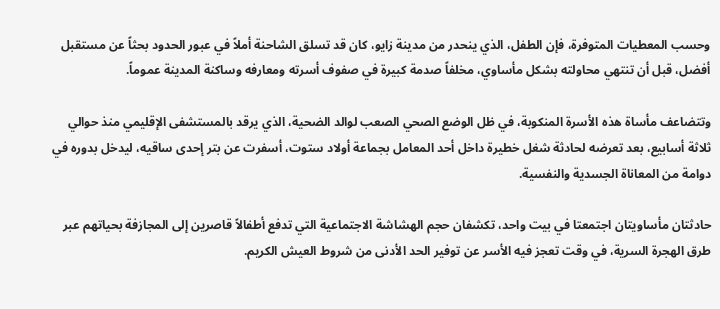وحسب المعطيات المتوفرة، فإن الطفل، الذي ينحدر من مدينة زايو، كان قد تسلق الشاحنة أملاً في عبور الحدود بحثاً عن مستقبل أفضل، قبل أن تنتهي محاولته بشكل مأساوي، مخلفاً صدمة كبيرة في صفوف أسرته ومعارفه وساكنة المدينة عموماً.

وتتضاعف مأساة هذه الأسرة المنكوبة، في ظل الوضع الصحي الصعب لوالد الضحية، الذي يرقد بالمستشفى الإقليمي منذ حوالي ثلاثة أسابيع، بعد تعرضه لحادثة شغل خطيرة داخل أحد المعامل بجماعة أولاد ستوت، أسفرت عن بتر إحدى ساقيه، ليدخل بدوره في دوامة من المعاناة الجسدية والنفسية.

حادثتان مأساويتان اجتمعتا في بيت واحد، تكشفان حجم الهشاشة الاجتماعية التي تدفع أطفالاً قاصرين إلى المجازفة بحياتهم عبر طرق الهجرة السرية، في وقت تعجز فيه الأسر عن توفير الحد الأدنى من شروط العيش الكريم.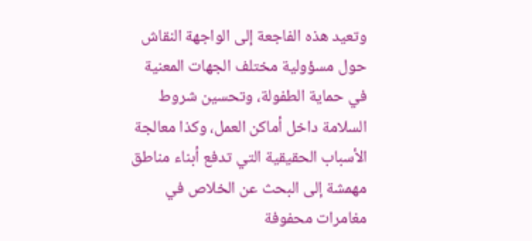وتعيد هذه الفاجعة إلى الواجهة النقاش حول مسؤولية مختلف الجهات المعنية في حماية الطفولة، وتحسين شروط السلامة داخل أماكن العمل، وكذا معالجة الأسباب الحقيقية التي تدفع أبناء مناطق مهمشة إلى البحث عن الخلاص في مغامرات محفوفة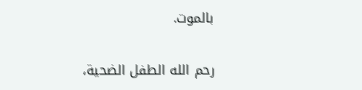بالموت.

رحم الله الطفل الضحية،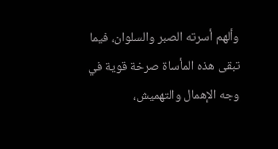وألهم أسرته الصبر والسلوان، فيما تبقى هذه المأساة صرخة قوية في وجه الإهمال والتهميش،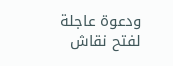ودعوة عاجلة لفتح نقاش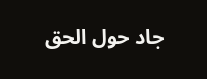جاد حول الحق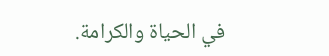في الحياة والكرامة.